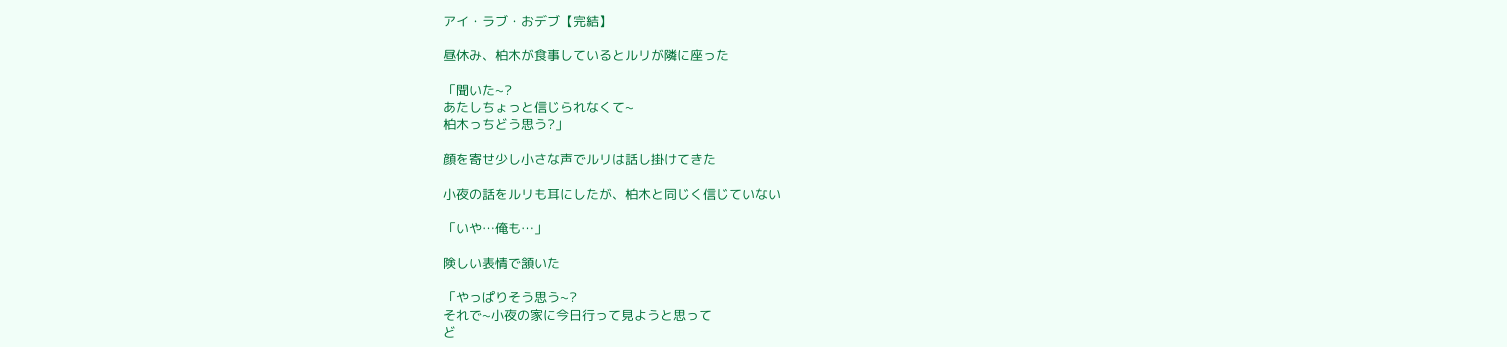アイ・ラブ・おデブ【完結】

昼休み、柏木が食事しているとルリが隣に座った

「聞いた~?
あたしちょっと信じられなくて~
柏木っちどう思う?」

顔を寄せ少し小さな声でルリは話し掛けてきた

小夜の話をルリも耳にしたが、柏木と同じく信じていない

「いや…俺も…」

険しい表情で頷いた

「やっぱりそう思う~?
それで~小夜の家に今日行って見ようと思って
ど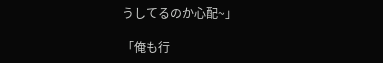うしてるのか心配~」

「俺も行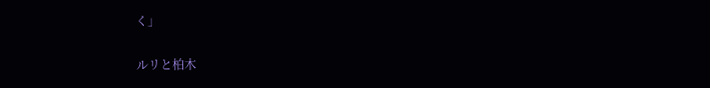く」

ルリと柏木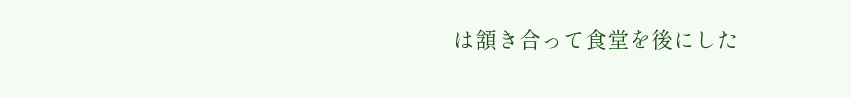は頷き合って食堂を後にした